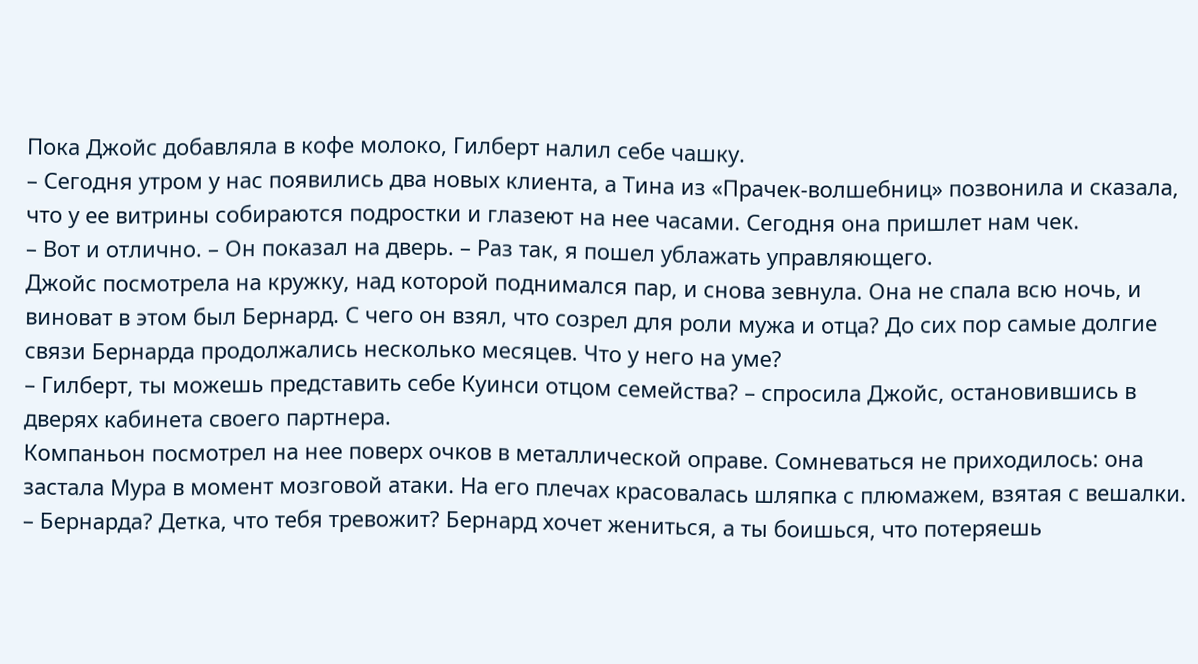Пока Джойс добавляла в кофе молоко, Гилберт налил себе чашку.
– Сегодня утром у нас появились два новых клиента, а Тина из «Прачек-волшебниц» позвонила и сказала, что у ее витрины собираются подростки и глазеют на нее часами. Сегодня она пришлет нам чек.
– Вот и отлично. – Он показал на дверь. – Раз так, я пошел ублажать управляющего.
Джойс посмотрела на кружку, над которой поднимался пар, и снова зевнула. Она не спала всю ночь, и виноват в этом был Бернард. С чего он взял, что созрел для роли мужа и отца? До сих пор самые долгие связи Бернарда продолжались несколько месяцев. Что у него на уме?
– Гилберт, ты можешь представить себе Куинси отцом семейства? – спросила Джойс, остановившись в дверях кабинета своего партнера.
Компаньон посмотрел на нее поверх очков в металлической оправе. Сомневаться не приходилось: она застала Мура в момент мозговой атаки. На его плечах красовалась шляпка с плюмажем, взятая с вешалки.
– Бернарда? Детка, что тебя тревожит? Бернард хочет жениться, а ты боишься, что потеряешь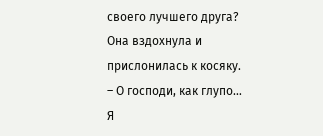своего лучшего друга?
Она вздохнула и прислонилась к косяку.
– О господи, как глупо… Я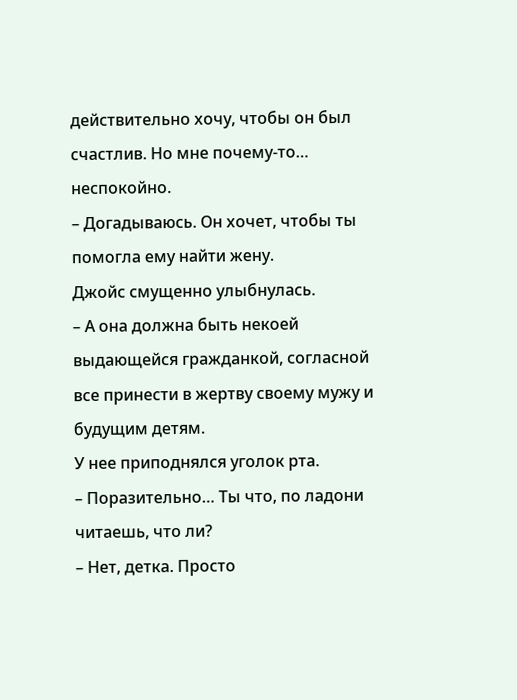действительно хочу, чтобы он был счастлив. Но мне почему-то… неспокойно.
– Догадываюсь. Он хочет, чтобы ты помогла ему найти жену.
Джойс смущенно улыбнулась.
– А она должна быть некоей выдающейся гражданкой, согласной все принести в жертву своему мужу и будущим детям.
У нее приподнялся уголок рта.
– Поразительно… Ты что, по ладони читаешь, что ли?
– Нет, детка. Просто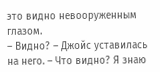это видно невооруженным глазом.
– Видно? – Джойс уставилась на него. – Что видно? Я знаю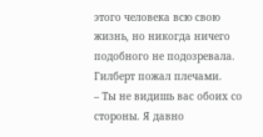этого человека всю свою жизнь, но никогда ничего подобного не подозревала.
Гилберт пожал плечами.
– Ты не видишь вас обоих со стороны. Я давно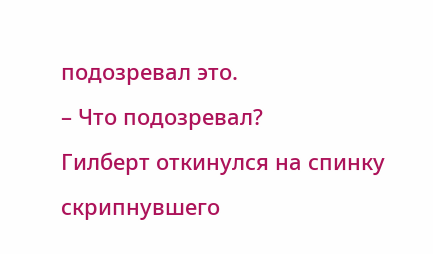подозревал это.
– Что подозревал?
Гилберт откинулся на спинку скрипнувшего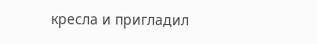кресла и пригладил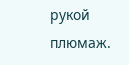рукой плюмаж.